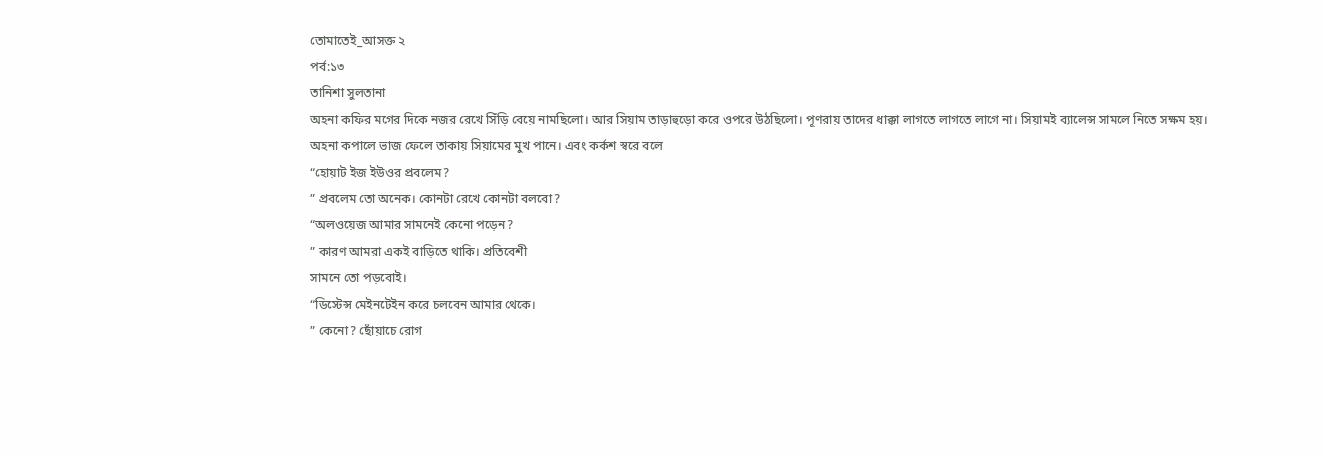তোমাতেই_আসক্ত ২
পর্ব:১৩
তানিশা সুলতানা
অহনা কফির মগের দিকে নজর রেখে সিঁড়ি বেয়ে নামছিলো। আর সিয়াম তাড়াহুড়ো করে ওপরে উঠছিলো। পূণরায় তাদের ধাক্কা লাগতে লাগতে লাগে না। সিয়ামই ব্যালেন্স সামলে নিতে সক্ষম হয়। অহনা কপালে ভাজ ফেলে তাকায় সিয়ামের মুখ পানে। এবং কর্কশ স্বরে বলে
“হোয়াট ইজ ইউওর প্রবলেম?
” প্রবলেম তো অনেক। কোনটা রেখে কোনটা বলবো?
“অলওয়েজ আমার সামনেই কেনো পড়েন?
” কারণ আমরা একই বাড়িতে থাকি। প্রতিবেশী
সামনে তো পড়বোই।
“ডিস্টেন্স মেইনটেইন করে চলবেন আমার থেকে।
” কেনো? ছোঁয়াচে রোগ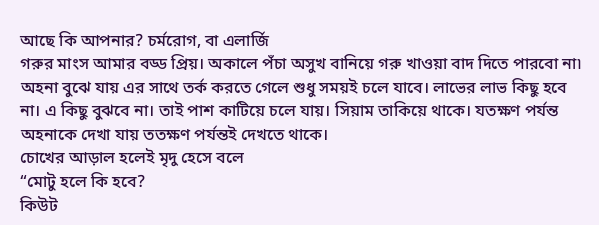আছে কি আপনার? চর্মরোগ, বা এলার্জি
গরুর মাংস আমার বড্ড প্রিয়। অকালে পঁচা অসুখ বানিয়ে গরু খাওয়া বাদ দিতে পারবো না৷
অহনা বুঝে যায় এর সাথে তর্ক করতে গেলে শুধু সময়ই চলে যাবে। লাভের লাভ কিছু হবে না। এ কিছু বুঝবে না। তাই পাশ কাটিয়ে চলে যায়। সিয়াম তাকিয়ে থাকে। যতক্ষণ পর্যন্ত অহনাকে দেখা যায় ততক্ষণ পর্যন্তই দেখতে থাকে।
চোখের আড়াল হলেই মৃদু হেসে বলে
“মোটু হলে কি হবে?
কিউট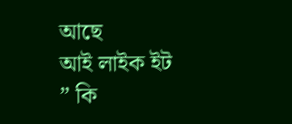আছে
আই লাইক ইট
” কি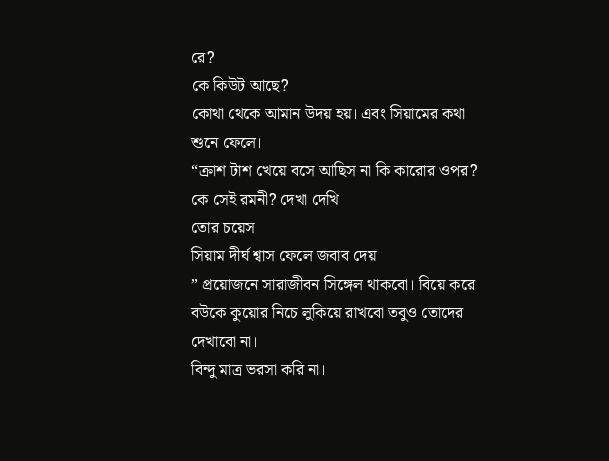রে?
কে কিউট আছে?
কোথা থেকে আমান উদয় হয়। এবং সিয়ামের কথা শুনে ফেলে।
“ক্রাশ টাশ খেয়ে বসে আছিস না কি কারোর ওপর?
কে সেই রমনী? দেখা দেখি
তোর চয়েস
সিয়াম দীর্ঘ শ্বাস ফেলে জবাব দেয়
” প্রয়োজনে সারাজীবন সিঙ্গেল থাকবো। বিয়ে করে বউকে কুয়োর নিচে লুকিয়ে রাখবো তবুও তোদের দেখাবো না।
বিন্দু মাত্র ভরসা করি না।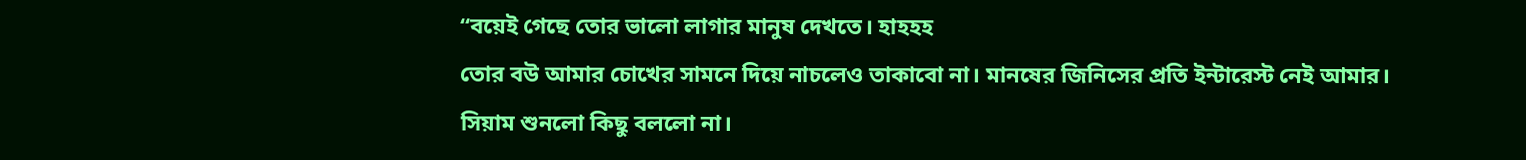“বয়েই গেছে তোর ভালো লাগার মানুষ দেখতে। হাহহহ
তোর বউ আমার চোখের সামনে দিয়ে নাচলেও তাকাবো না। মানষের জিনিসের প্রতি ইন্টারেস্ট নেই আমার।
সিয়াম শুনলো কিছু বললো না।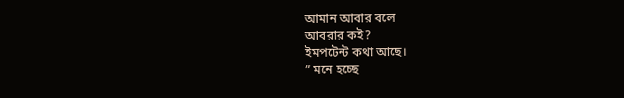আমান আবার বলে
আবরার কই?
ইমপটেন্ট কথা আছে।
” মনে হচ্ছে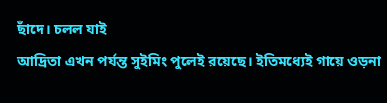ছাঁদে। চলল যাই
আদ্রিতা এখন পর্যন্ত সুইমিং পুলেই রয়েছে। ইতিমধ্যেই গায়ে ওড়না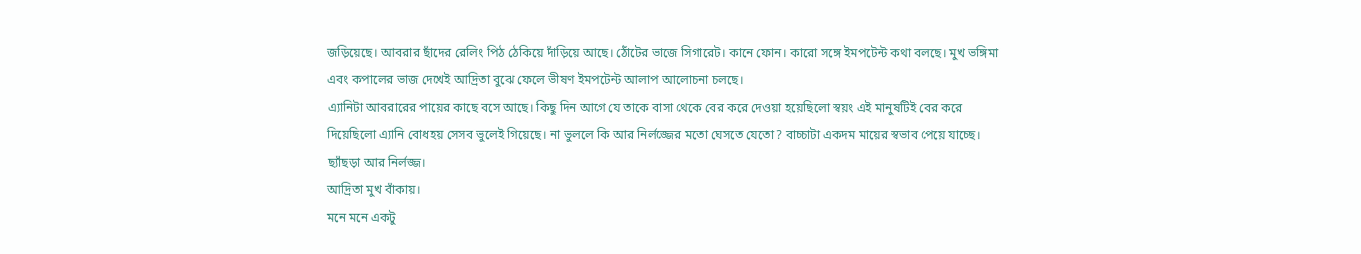জড়িয়েছে। আবরার ছাঁদের রেলিং পিঠ ঠেকিয়ে দাঁড়িয়ে আছে। ঠোঁটের ভাজে সিগারেট। কানে ফোন। কারো সঙ্গে ইমপটেন্ট কথা বলছে। মুখ ভঙ্গিমা এবং কপালের ভাজ দেখেই আদ্রিতা বুঝে ফেলে ভীষণ ইমপটেন্ট আলাপ আলোচনা চলছে।
এ্যানিটা আবরারের পায়ের কাছে বসে আছে। কিছু দিন আগে যে তাকে বাসা থেকে বের করে দেওয়া হয়েছিলো স্বয়ং এই মানুষটিই বের করে দিয়েছিলো এ্যানি বোধহয় সেসব ভুলেই গিয়েছে। না ভুললে কি আর নির্লজ্জের মতো ঘেসতে যেতো? বাচ্চাটা একদম মায়ের স্বভাব পেয়ে যাচ্ছে। ছ্যাঁছড়া আর নির্লজ্জ।
আদ্রিতা মুখ বাঁকায়।
মনে মনে একটু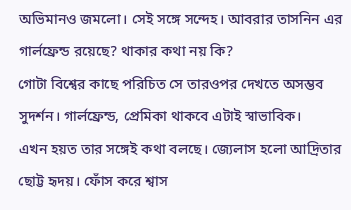অভিমানও জমলো। সেই সঙ্গে সন্দেহ। আবরার তাসনিন এর গার্লফ্রেন্ড রয়েছে? থাকার কথা নয় কি?
গোটা বিশ্বের কাছে পরিচিত সে তারওপর দেখতে অসম্ভব সুদর্শন। গার্লফ্রেন্ড, প্রেমিকা থাকবে এটাই স্বাভাবিক।
এখন হয়ত তার সঙ্গেই কথা বলছে। জ্যেলাস হলো আদ্রিতার ছোট্ট হৃদয়। ফোঁস করে শ্বাস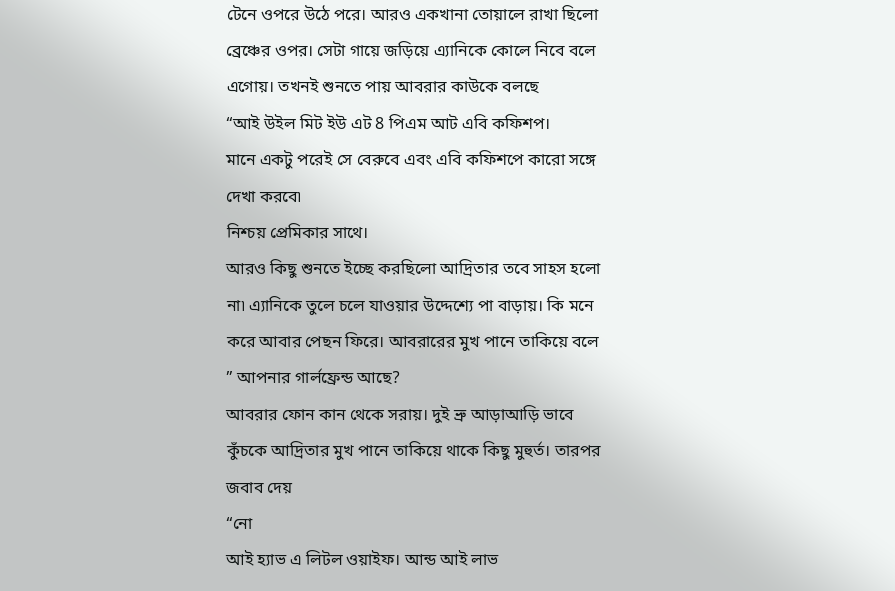টেনে ওপরে উঠে পরে। আরও একখানা তোয়ালে রাখা ছিলো ব্রেঞ্চের ওপর। সেটা গায়ে জড়িয়ে এ্যানিকে কোলে নিবে বলে এগোয়। তখনই শুনতে পায় আবরার কাউকে বলছে
“আই উইল মিট ইউ এট 8 পিএম আট এবি কফিশপ।
মানে একটু পরেই সে বেরুবে এবং এবি কফিশপে কারো সঙ্গে দেখা করবে৷
নিশ্চয় প্রেমিকার সাথে।
আরও কিছু শুনতে ইচ্ছে করছিলো আদ্রিতার তবে সাহস হলো না৷ এ্যানিকে তুলে চলে যাওয়ার উদ্দেশ্যে পা বাড়ায়। কি মনে করে আবার পেছন ফিরে। আবরারের মুখ পানে তাকিয়ে বলে
” আপনার গার্লফ্রেন্ড আছে?
আবরার ফোন কান থেকে সরায়। দুই ভ্রু আড়াআড়ি ভাবে কুঁচকে আদ্রিতার মুখ পানে তাকিয়ে থাকে কিছু মুহুর্ত। তারপর জবাব দেয়
“নো
আই হ্যাভ এ লিটল ওয়াইফ। আন্ড আই লাভ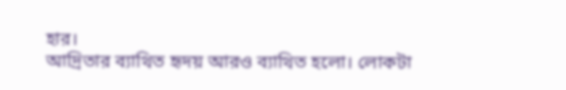হার।
আদ্রিতার ব্যাথিত হৃদয় আরও ব্যাথিত হলো। লোকটা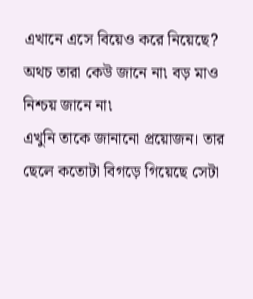এখানে এসে বিয়েও করে নিয়েছে? অথচ তারা কেউ জানে না৷ বড় মাও নিশ্চয় জানে না৷
এখুনি তাকে জানানো প্রয়োজন। তার ছেলে কতোটা বিগড়ে গিয়েছে সেটা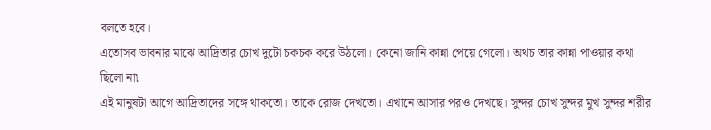বলতে হবে।
এতোসব ভাবনার মাঝে আদ্রিতার চোখ দুটো চকচক করে উঠলো। কেনো জানি কান্না পেয়ে গেলো। অথচ তার কান্না পাওয়ার কথা ছিলো না৷
এই মানুষটা আগে আদ্রিতাদের সঙ্গে থাকতো। তাকে রোজ দেখতো। এখানে আসার পরও দেখছে। সুন্দর চোখ সুন্দর মুখ সুন্দর শরীর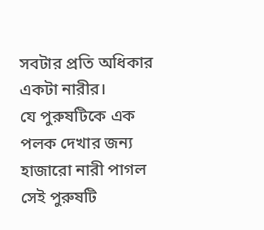সবটার প্রতি অধিকার একটা নারীর।
যে পুরুষটিকে এক পলক দেখার জন্য হাজারো নারী পাগল সেই পুরুষটি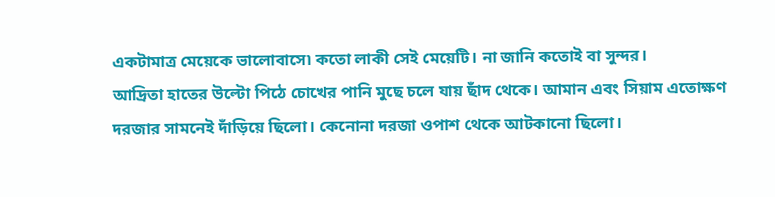একটামাত্র মেয়েকে ভালোবাসে৷ কতো লাকী সেই মেয়েটি। না জানি কতোই বা সুন্দর।
আদ্রিতা হাতের উল্টো পিঠে চোখের পানি মুছে চলে যায় ছাঁদ থেকে। আমান এবং সিয়াম এতোক্ষণ দরজার সামনেই দাঁড়িয়ে ছিলো। কেনোনা দরজা ওপাশ থেকে আটকানো ছিলো।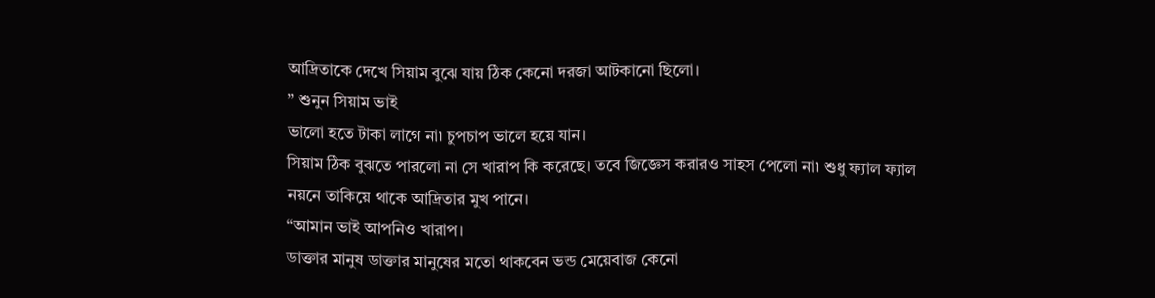আদ্রিতাকে দেখে সিয়াম বুঝে যায় ঠিক কেনো দরজা আটকানো ছিলো।
” শুনুন সিয়াম ভাই
ভালো হতে টাকা লাগে না৷ চুপচাপ ভালে হয়ে যান।
সিয়াম ঠিক বুঝতে পারলো না সে খারাপ কি করেছে। তবে জিজ্ঞেস করারও সাহস পেলো না৷ শুধু ফ্যাল ফ্যাল নয়নে তাকিয়ে থাকে আদ্রিতার মুখ পানে।
“আমান ভাই আপনিও খারাপ।
ডাক্তার মানুষ ডাক্তার মানুষের মতো থাকবেন ভন্ড মেয়েবাজ কেনো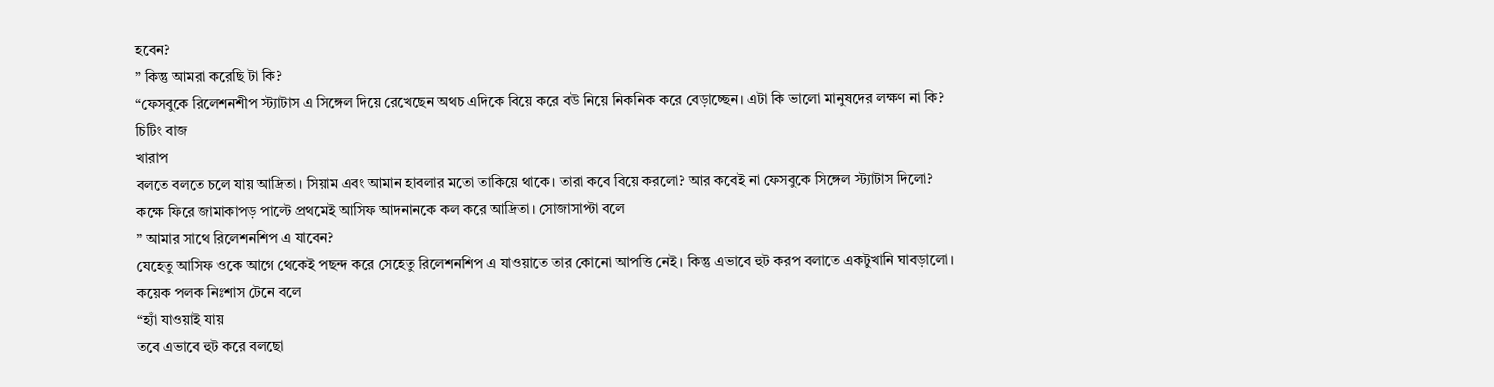হবেন?
” কিন্তু আমরা করেছি টা কি?
“ফেসবুকে রিলেশনশীপ স্ট্যাটাস এ সিঙ্গেল দিয়ে রেখেছেন অথচ এদিকে বিয়ে করে বউ নিয়ে নিকনিক করে বেড়াচ্ছেন। এটা কি ভালো মানুষদের লক্ষণ না কি?
চিটিং বাজ
খারাপ
বলতে বলতে চলে যায় আদ্রিতা। সিয়াম এবং আমান হাবলার মতো তাকিয়ে থাকে। তারা কবে বিয়ে করলো? আর কবেই না ফেসবুকে সিঙ্গেল স্ট্যাটাস দিলো?
কক্ষে ফিরে জামাকাপড় পাল্টে প্রথমেই আসিফ আদনানকে কল করে আদ্রিতা। সোজাসাপ্টা বলে
” আমার সাথে রিলেশনশিপ এ যাবেন?
যেহেতু আসিফ ওকে আগে থেকেই পছন্দ করে সেহেতু রিলেশনশিপ এ যাওয়াতে তার কোনো আপত্তি নেই। কিন্তু এভাবে হুট করপ বলাতে একটুখানি ঘাবড়ালো।
কয়েক পলক নিঃশাস টেনে বলে
“হ্যাঁ যাওয়াই যায়
তবে এভাবে হুট করে বলছো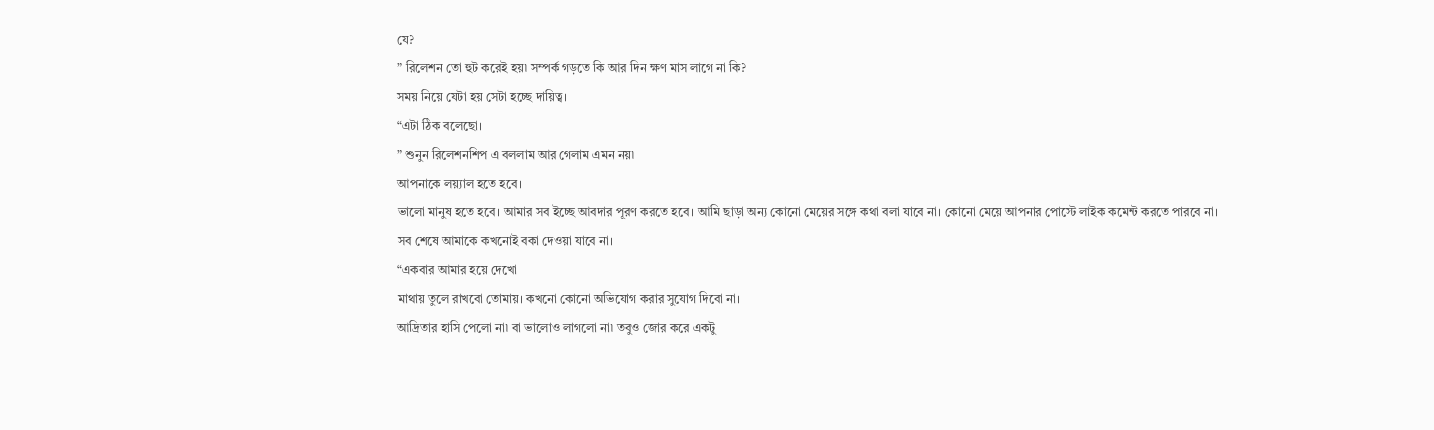যে?
” রিলেশন তো হুট করেই হয়৷ সম্পর্ক গড়তে কি আর দিন ক্ষণ মাস লাগে না কি?
সময় নিয়ে যেটা হয় সেটা হচ্ছে দায়িত্ব।
“এটা ঠিক বলেছো।
” শুনুন রিলেশনশিপ এ বললাম আর গেলাম এমন নয়৷
আপনাকে লয়্যাল হতে হবে।
ভালো মানুষ হতে হবে। আমার সব ইচ্ছে আবদার পূরণ করতে হবে। আমি ছাড়া অন্য কোনো মেয়ের সঙ্গে কথা বলা যাবে না। কোনো মেয়ে আপনার পোস্টে লাইক কমেন্ট করতে পারবে না।
সব শেষে আমাকে কখনোই বকা দেওয়া যাবে না।
“একবার আমার হয়ে দেখো
মাথায় তুলে রাখবো তোমায়। কখনো কোনো অভিযোগ করার সুযোগ দিবো না।
আদ্রিতার হাসি পেলো না৷ বা ভালোও লাগলো না৷ তবুও জোর করে একটু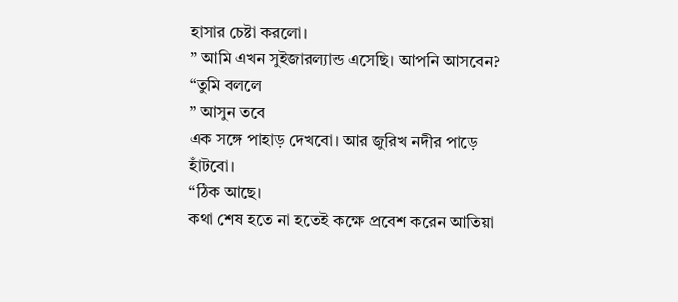হাসার চেষ্টা করলো।
” আমি এখন সুইজারল্যান্ড এসেছি। আপনি আসবেন?
“তুমি বললে
” আসুন তবে
এক সঙ্গে পাহাড় দেখবো। আর জুরিখ নদীর পাড়ে হাঁটবো।
“ঠিক আছে।
কথা শেষ হতে না হতেই কক্ষে প্রবেশ করেন আতিয়া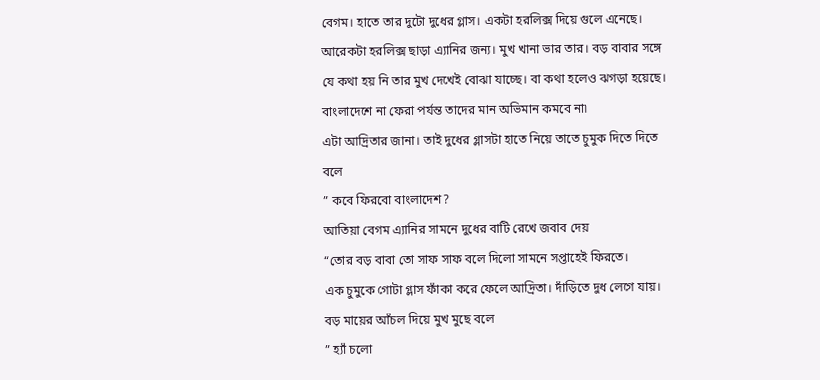বেগম। হাতে তার দুটো দুধের গ্লাস। একটা হরলিক্স দিয়ে গুলে এনেছে। আরেকটা হরলিক্স ছাড়া এ্যানির জন্য। মুখ খানা ভার তার। বড় বাবার সঙ্গে যে কথা হয় নি তার মুখ দেখেই বোঝা যাচ্ছে। বা কথা হলেও ঝগড়া হয়েছে। বাংলাদেশে না ফেরা পর্যন্ত তাদের মান অভিমান কমবে না৷
এটা আদ্রিতার জানা। তাই দুধের গ্লাসটা হাতে নিয়ে তাতে চুমুক দিতে দিতে বলে
” কবে ফিরবো বাংলাদেশ?
আতিয়া বেগম এ্যানির সামনে দুধের বাটি রেখে জবাব দেয়
“তোর বড় বাবা তো সাফ সাফ বলে দিলো সামনে সপ্তাহেই ফিরতে।
এক চুমুকে গোটা গ্লাস ফাঁকা করে ফেলে আদ্রিতা। দাঁড়িতে দুধ লেগে যায়। বড় মায়ের আঁচল দিয়ে মুখ মুছে বলে
” হ্যাঁ চলো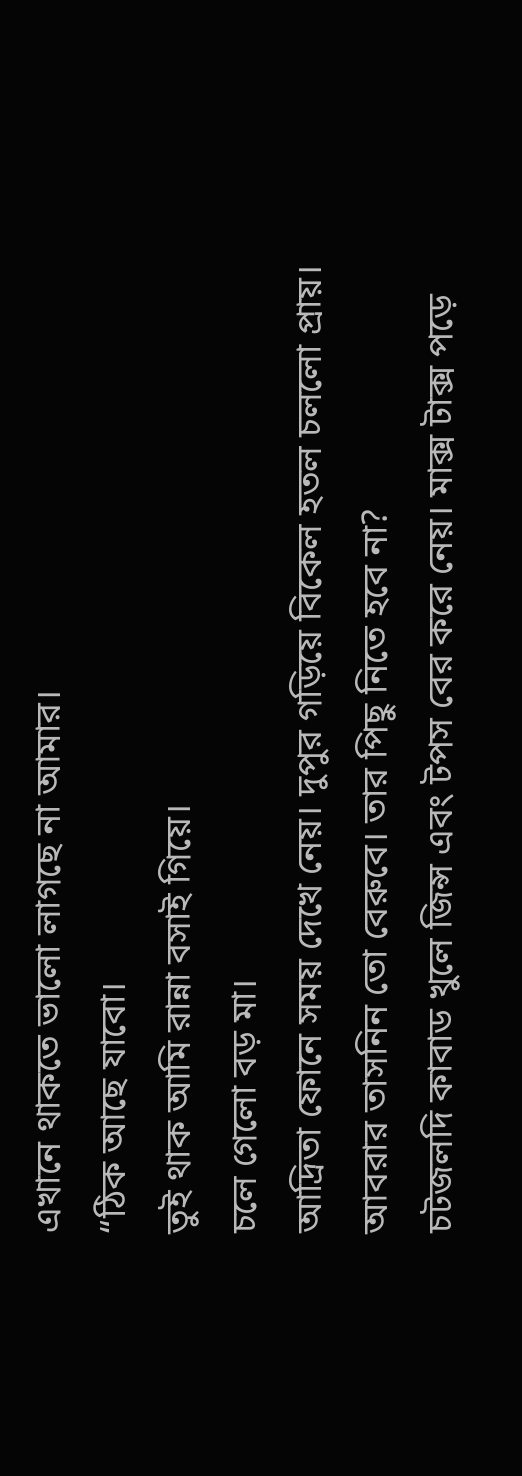এখানে থাকতে ভালো লাগছে না আমার।
“ঠিক আছে যাবো।
তুই থাক আমি রান্না বসাই গিয়ে।
চলে গেলো বড় মা।
আদ্রিতা ফোনে সময় দেখে নেয়। দুপুর গড়িয়ে বিকেল হতল চললো প্রায়। আবরার তাসনিন তো বেরুবে। তার পিছু নিতে হবে না?
চটজলদি কাবাড খুলে জিন্স এবং টপস বের করে নেয়। মাক্স টাক্স পড়ে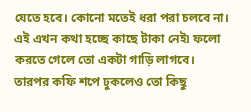যেতে হবে। কোনো মতেই ধরা পরা চলবে না।
এই এখন কথা হচ্ছে কাছে টাকা নেই৷ ফলো করতে গেলে তো একটা গাড়ি লাগবে। তারপর কফি শপে ঢুকলেও তো কিছু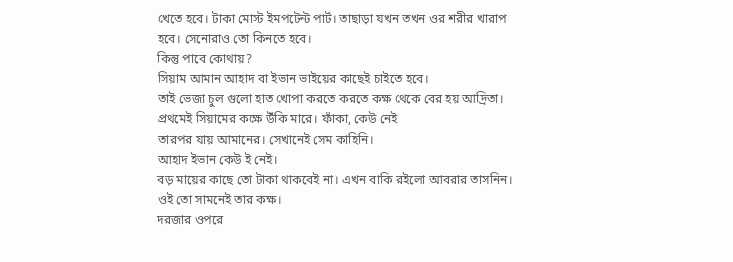খেতে হবে। টাকা মোস্ট ইমপটেন্ট পার্ট। তাছাড়া যখন তখন ওর শরীর খারাপ হবে। সেনোরাও তো কিনতে হবে।
কিন্তু পাবে কোথায়?
সিয়াম আমান আহাদ বা ইভান ভাইয়ের কাছেই চাইতে হবে।
তাই ভেজা চুল গুলো হাত খোপা করতে করতে কক্ষ থেকে বের হয় আদ্রিতা। প্রথমেই সিয়ামের কক্ষে উঁকি মারে। ফাঁকা, কেউ নেই
তারপর যায় আমানের। সেখানেই সেম কাহিনি।
আহাদ ইভান কেউ ই নেই।
বড় মায়ের কাছে তো টাকা থাকবেই না। এখন বাকি রইলো আবরার তাসনিন।
ওই তো সামনেই তার কক্ষ।
দরজার ওপরে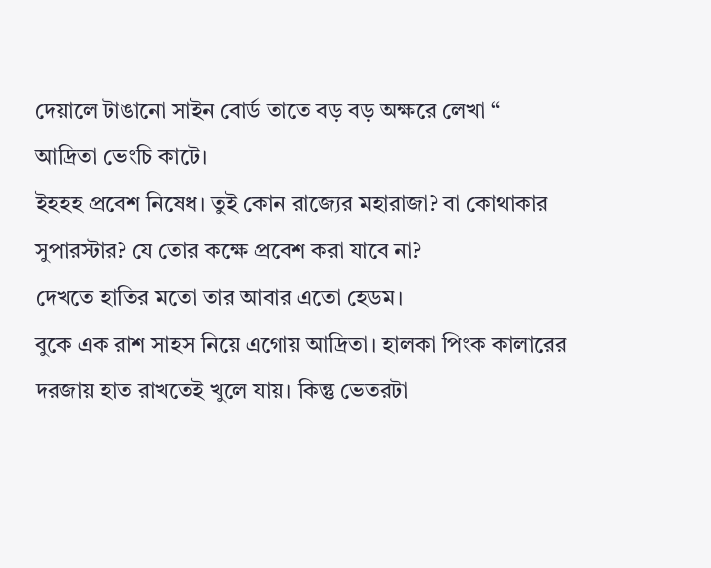দেয়ালে টাঙানো সাইন বোর্ড তাতে বড় বড় অক্ষরে লেখা “
আদ্রিতা ভেংচি কাটে।
ইহহহ প্রবেশ নিষেধ। তুই কোন রাজ্যের মহারাজা? বা কোথাকার সুপারস্টার? যে তোর কক্ষে প্রবেশ করা যাবে না?
দেখতে হাতির মতো তার আবার এতো হেডম।
বুকে এক রাশ সাহস নিয়ে এগোয় আদ্রিতা। হালকা পিংক কালারের দরজায় হাত রাখতেই খুলে যায়। কিন্তু ভেতরটা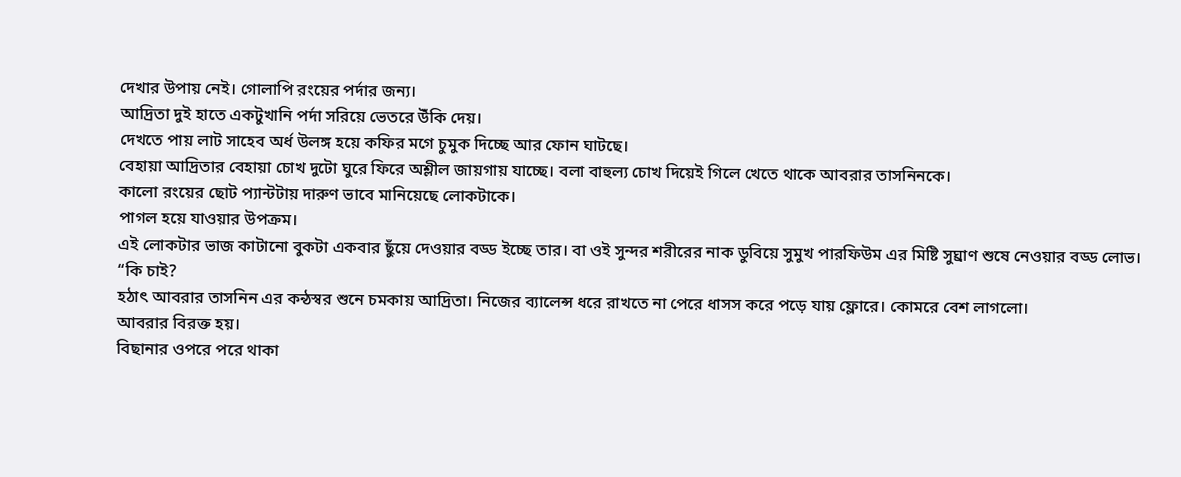দেখার উপায় নেই। গোলাপি রংয়ের পর্দার জন্য।
আদ্রিতা দুই হাতে একটুখানি পর্দা সরিয়ে ভেতরে উঁকি দেয়।
দেখতে পায় লাট সাহেব অর্ধ উলঙ্গ হয়ে কফির মগে চুমুক দিচ্ছে আর ফোন ঘাটছে।
বেহায়া আদ্রিতার বেহায়া চোখ দুটো ঘুরে ফিরে অশ্লীল জায়গায় যাচ্ছে। বলা বাহুল্য চোখ দিয়েই গিলে খেতে থাকে আবরার তাসনিনকে।
কালো রংয়ের ছোট প্যান্টটায় দারুণ ভাবে মানিয়েছে লোকটাকে।
পাগল হয়ে যাওয়ার উপক্রম।
এই লোকটার ভাজ কাটানো বুকটা একবার ছুঁয়ে দেওয়ার বড্ড ইচ্ছে তার। বা ওই সুন্দর শরীরের নাক ডুবিয়ে সুমুখ পারফিউম এর মিষ্টি সুঘ্রাণ শুষে নেওয়ার বড্ড লোভ।
“কি চাই?
হঠাৎ আবরার তাসনিন এর কন্ঠস্বর শুনে চমকায় আদ্রিতা। নিজের ব্যালেন্স ধরে রাখতে না পেরে ধাসস করে পড়ে যায় ফ্লোরে। কোমরে বেশ লাগলো।
আবরার বিরক্ত হয়।
বিছানার ওপরে পরে থাকা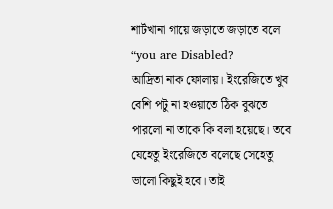শার্টখানা গায়ে জড়াতে জড়াতে বলে
“you are Disabled?
আদ্রিতা নাক ফোলায়। ইংরেজিতে খুব বেশি পটু না হওয়াতে ঠিক বুঝতে পারলো না তাকে কি বলা হয়েছে। তবে যেহেতু ইংরেজিতে বলেছে সেহেতু ভালো কিছুই হবে। তাই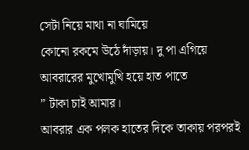সেটা নিয়ে মাথা না ঘামিয়ে
কোনো রকমে উঠে দাঁড়ায়। দু পা এগিয়ে আবরারের মুখোমুখি হয়ে হাত পাতে
” টাকা চাই আমার।
আবরার এক পলক হাতের দিকে তাকায় পরপরই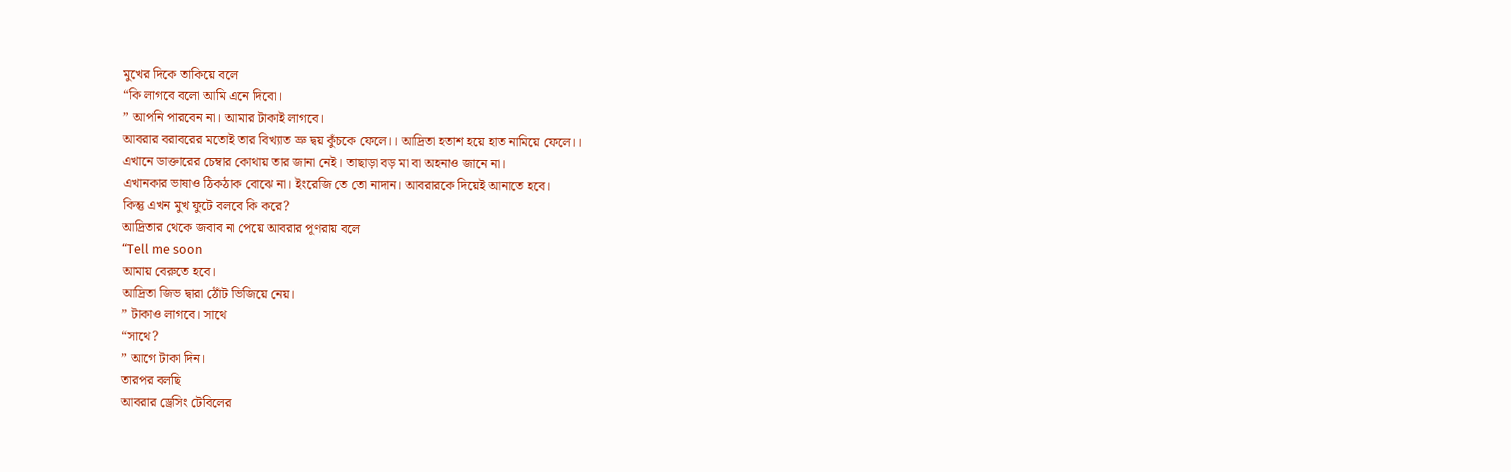মুখের দিকে তাকিয়ে বলে
“কি লাগবে বলো আমি এনে দিবো।
” আপনি পারবেন না। আমার টাকাই লাগবে।
আবরার বরাবরের মতোই তার বিখ্যাত ভ্রু দ্বয় কুঁচকে ফেলে।। আদ্রিতা হতাশ হয়ে হাত নামিয়ে ফেলে।।
এখানে ডাক্তারের চেম্বার কোথায় তার জানা নেই। তাছাড়া বড় মা বা অহনাও জানে না।
এখানকার ভাষাও ঠিকঠাক বোঝে না। ইংরেজি তে তো নাদান। আবরারকে দিয়েই আনাতে হবে।
কিন্তু এখন মুখ ফুটে বলবে কি করে?
আদ্রিতার থেকে জবাব না পেয়ে আবরার পূণরায় বলে
“Tell me soon
আমায় বেরুতে হবে।
আদ্রিতা জিভ দ্বারা ঠোঁট ভিজিয়ে নেয়।
” টাকাও লাগবে। সাথে
“সাথে?
” আগে টাকা দিন।
তারপর বলছি
আবরার ড্রেসিং টেবিলের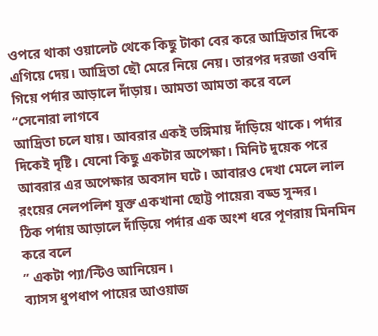ওপরে থাকা ওয়ালেট থেকে কিছু টাকা বের করে আদ্রিতার দিকে এগিয়ে দেয়। আদ্রিতা ছৌ মেরে নিয়ে নেয়। তারপর দরজা ওবদি গিয়ে পর্দার আড়ালে দাঁড়ায়। আমতা আমতা করে বলে
“সেনোরা লাগবে
আদ্রিতা চলে যায়। আবরার একই ভঙ্গিমায় দাঁড়িয়ে থাকে। পর্দার দিকেই দৃষ্টি। যেনো কিছু একটার অপেক্ষা। মিনিট দুয়েক পরে আবরার এর অপেক্ষার অবসান ঘটে। আবারও দেখা মেলে লাল রংয়ের নেলপলিশ যুক্ত একখানা ছোট্ট পায়ের৷ বড্ড সুন্দর।
ঠিক পর্দায় আড়ালে দাঁড়িয়ে পর্দার এক অংশ ধরে পূণরায় মিনমিন করে বলে
” একটা প্যা/ন্টিও আনিয়েন।
ব্যাসস ধুপধাপ পায়ের আওয়াজ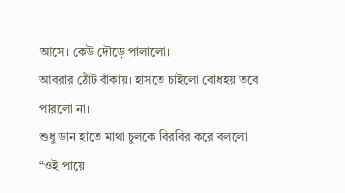আসে। কেউ দৌড়ে পালালো।
আবরার ঠোঁট বাঁকায়। হাসতে চাইলো বোধহয় তবে পারলো না।
শুধু ডান হাতে মাথা চুলকে বিরবির করে বললো
“ওই পায়ে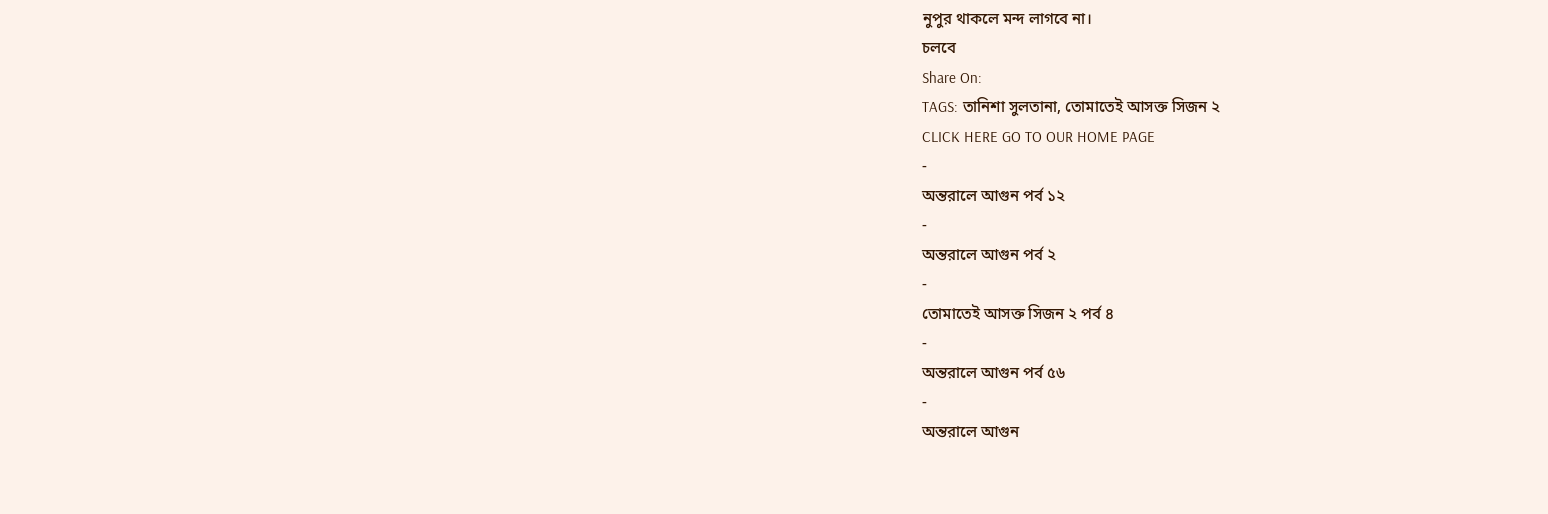নুপুর থাকলে মন্দ লাগবে না।
চলবে
Share On:
TAGS: তানিশা সুলতানা, তোমাতেই আসক্ত সিজন ২
CLICK HERE GO TO OUR HOME PAGE
-
অন্তরালে আগুন পর্ব ১২
-
অন্তরালে আগুন পর্ব ২
-
তোমাতেই আসক্ত সিজন ২ পর্ব ৪
-
অন্তরালে আগুন পর্ব ৫৬
-
অন্তরালে আগুন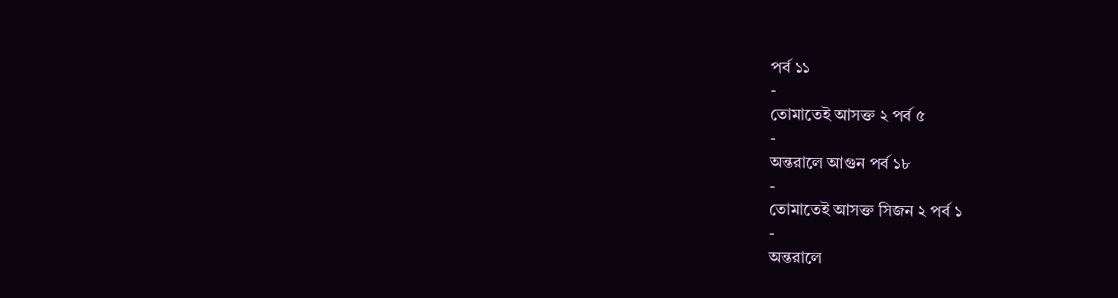পর্ব ১১
-
তোমাতেই আসক্ত ২ পর্ব ৫
-
অন্তরালে আগুন পর্ব ১৮
-
তোমাতেই আসক্ত সিজন ২ পর্ব ১
-
অন্তরালে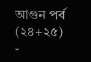আগুন পর্ব (২৪+২৫)
-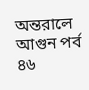অন্তরালে আগুন পর্ব ৪৬